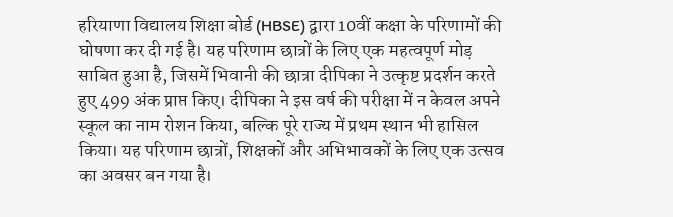हरियाणा विद्यालय शिक्षा बोर्ड (HBSE) द्वारा 10वीं कक्षा के परिणामों की घोषणा कर दी गई है। यह परिणाम छात्रों के लिए एक महत्वपूर्ण मोड़ साबित हुआ है, जिसमें भिवानी की छात्रा दीपिका ने उत्कृष्ट प्रदर्शन करते हुए 499 अंक प्राप्त किए। दीपिका ने इस वर्ष की परीक्षा में न केवल अपने स्कूल का नाम रोशन किया, बल्कि पूरे राज्य में प्रथम स्थान भी हासिल किया। यह परिणाम छात्रों, शिक्षकों और अभिभावकों के लिए एक उत्सव का अवसर बन गया है।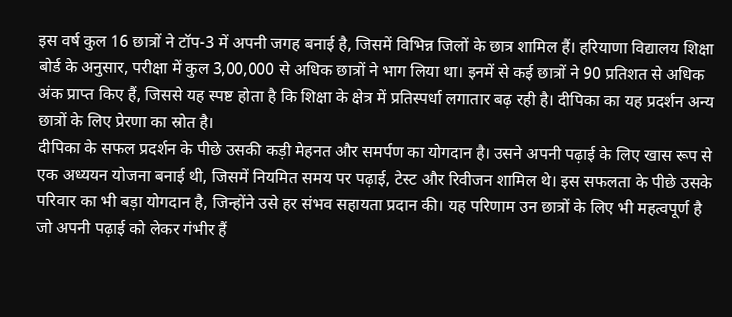इस वर्ष कुल 16 छात्रों ने टॉप-3 में अपनी जगह बनाई है, जिसमें विभिन्न जिलों के छात्र शामिल हैं। हरियाणा विद्यालय शिक्षा बोर्ड के अनुसार, परीक्षा में कुल 3,00,000 से अधिक छात्रों ने भाग लिया था। इनमें से कई छात्रों ने 90 प्रतिशत से अधिक अंक प्राप्त किए हैं, जिससे यह स्पष्ट होता है कि शिक्षा के क्षेत्र में प्रतिस्पर्धा लगातार बढ़ रही है। दीपिका का यह प्रदर्शन अन्य छात्रों के लिए प्रेरणा का स्रोत है।
दीपिका के सफल प्रदर्शन के पीछे उसकी कड़ी मेहनत और समर्पण का योगदान है। उसने अपनी पढ़ाई के लिए खास रूप से एक अध्ययन योजना बनाई थी, जिसमें नियमित समय पर पढ़ाई, टेस्ट और रिवीजन शामिल थे। इस सफलता के पीछे उसके परिवार का भी बड़ा योगदान है, जिन्होंने उसे हर संभव सहायता प्रदान की। यह परिणाम उन छात्रों के लिए भी महत्वपूर्ण है जो अपनी पढ़ाई को लेकर गंभीर हैं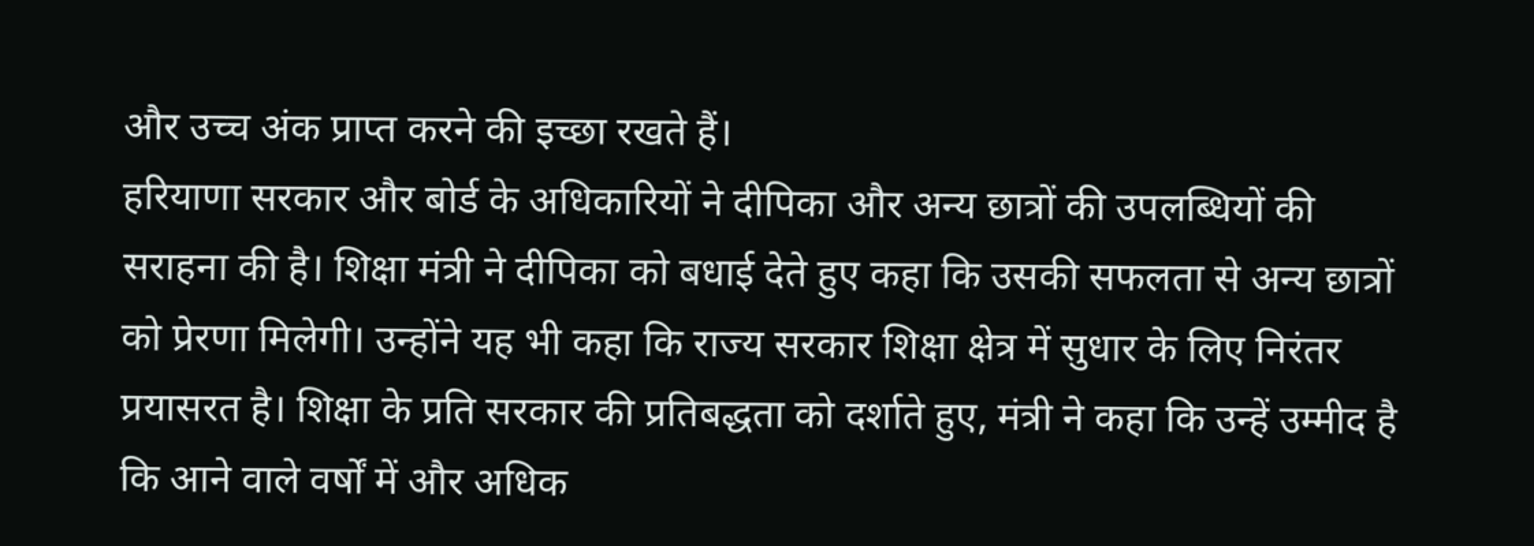और उच्च अंक प्राप्त करने की इच्छा रखते हैं।
हरियाणा सरकार और बोर्ड के अधिकारियों ने दीपिका और अन्य छात्रों की उपलब्धियों की सराहना की है। शिक्षा मंत्री ने दीपिका को बधाई देते हुए कहा कि उसकी सफलता से अन्य छात्रों को प्रेरणा मिलेगी। उन्होंने यह भी कहा कि राज्य सरकार शिक्षा क्षेत्र में सुधार के लिए निरंतर प्रयासरत है। शिक्षा के प्रति सरकार की प्रतिबद्धता को दर्शाते हुए, मंत्री ने कहा कि उन्हें उम्मीद है कि आने वाले वर्षों में और अधिक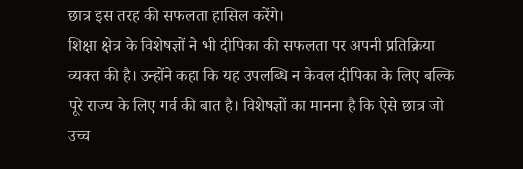छात्र इस तरह की सफलता हासिल करेंगे।
शिक्षा क्षेत्र के विशेषज्ञों ने भी दीपिका की सफलता पर अपनी प्रतिक्रिया व्यक्त की है। उन्होंने कहा कि यह उपलब्धि न केवल दीपिका के लिए बल्कि पूरे राज्य के लिए गर्व की बात है। विशेषज्ञों का मानना है कि ऐसे छात्र जो उच्च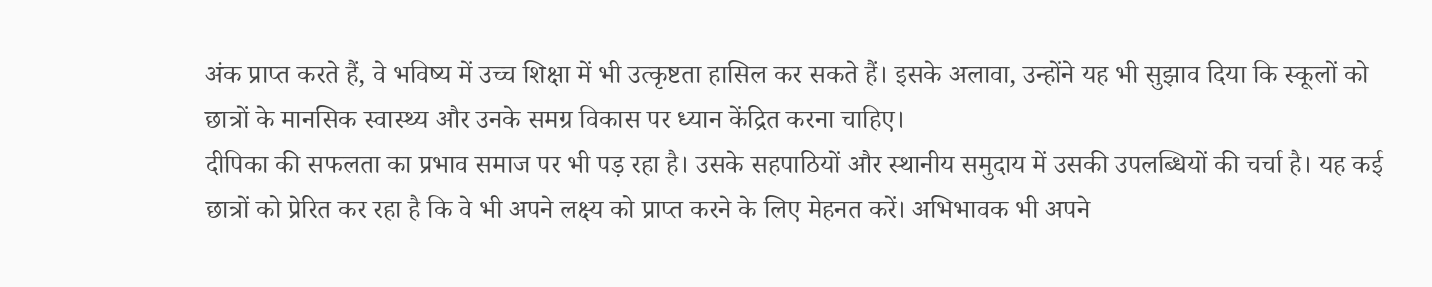अंक प्राप्त करते हैं, वे भविष्य में उच्च शिक्षा में भी उत्कृष्टता हासिल कर सकते हैं। इसके अलावा, उन्होंने यह भी सुझाव दिया कि स्कूलों को छात्रों के मानसिक स्वास्थ्य और उनके समग्र विकास पर ध्यान केंद्रित करना चाहिए।
दीपिका की सफलता का प्रभाव समाज पर भी पड़ रहा है। उसके सहपाठियों और स्थानीय समुदाय में उसकी उपलब्धियों की चर्चा है। यह कई छात्रों को प्रेरित कर रहा है कि वे भी अपने लक्ष्य को प्राप्त करने के लिए मेहनत करें। अभिभावक भी अपने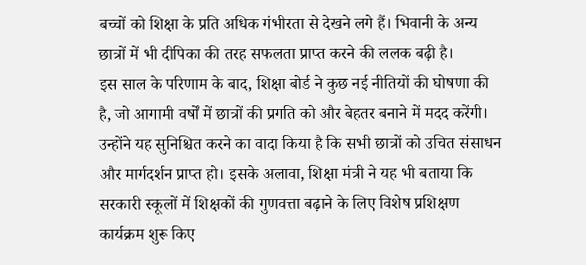बच्चों को शिक्षा के प्रति अधिक गंभीरता से देखने लगे हैं। भिवानी के अन्य छात्रों में भी दीपिका की तरह सफलता प्राप्त करने की ललक बढ़ी है।
इस साल के परिणाम के बाद, शिक्षा बोर्ड ने कुछ नई नीतियों की घोषणा की है, जो आगामी वर्षों में छात्रों की प्रगति को और बेहतर बनाने में मदद करेंगी। उन्होंने यह सुनिश्चित करने का वादा किया है कि सभी छात्रों को उचित संसाधन और मार्गदर्शन प्राप्त हो। इसके अलावा, शिक्षा मंत्री ने यह भी बताया कि सरकारी स्कूलों में शिक्षकों की गुणवत्ता बढ़ाने के लिए विशेष प्रशिक्षण कार्यक्रम शुरू किए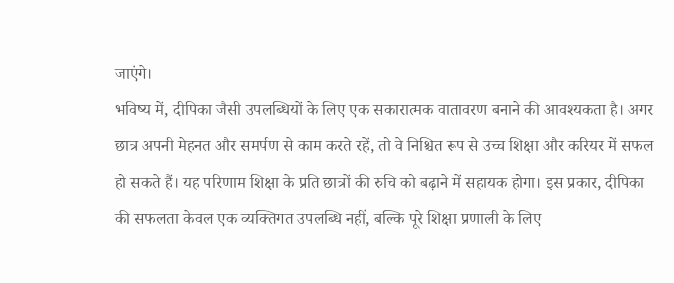जाएंगे।
भविष्य में, दीपिका जैसी उपलब्धियों के लिए एक सकारात्मक वातावरण बनाने की आवश्यकता है। अगर छात्र अपनी मेहनत और समर्पण से काम करते रहें, तो वे निश्चित रूप से उच्च शिक्षा और करियर में सफल हो सकते हैं। यह परिणाम शिक्षा के प्रति छात्रों की रुचि को बढ़ाने में सहायक होगा। इस प्रकार, दीपिका की सफलता केवल एक व्यक्तिगत उपलब्धि नहीं, बल्कि पूरे शिक्षा प्रणाली के लिए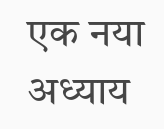एक नया अध्याय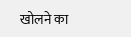खोलने का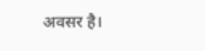अवसर है।